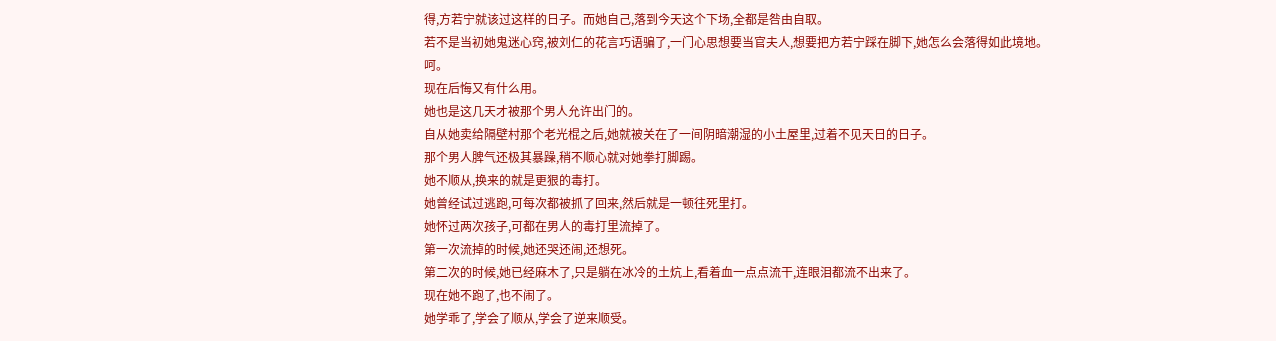得,方若宁就该过这样的日子。而她自己,落到今天这个下场,全都是咎由自取。
若不是当初她鬼迷心窍,被刘仁的花言巧语骗了,一门心思想要当官夫人,想要把方若宁踩在脚下,她怎么会落得如此境地。
呵。
现在后悔又有什么用。
她也是这几天才被那个男人允许出门的。
自从她卖给隔壁村那个老光棍之后,她就被关在了一间阴暗潮湿的小土屋里,过着不见天日的日子。
那个男人脾气还极其暴躁,稍不顺心就对她拳打脚踢。
她不顺从,换来的就是更狠的毒打。
她曾经试过逃跑,可每次都被抓了回来,然后就是一顿往死里打。
她怀过两次孩子,可都在男人的毒打里流掉了。
第一次流掉的时候,她还哭还闹,还想死。
第二次的时候,她已经麻木了,只是躺在冰冷的土炕上,看着血一点点流干,连眼泪都流不出来了。
现在她不跑了,也不闹了。
她学乖了,学会了顺从,学会了逆来顺受。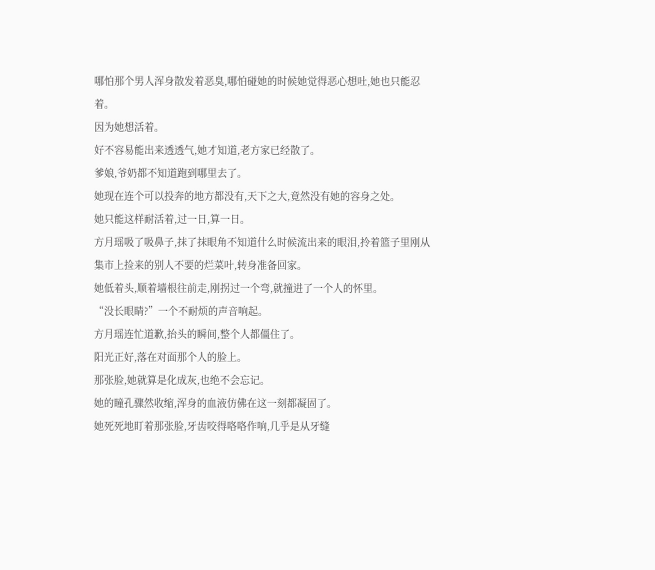哪怕那个男人浑身散发着恶臭,哪怕碰她的时候她觉得恶心想吐,她也只能忍着。
因为她想活着。
好不容易能出来透透气,她才知道,老方家已经散了。
爹娘,爷奶都不知道跑到哪里去了。
她现在连个可以投奔的地方都没有,天下之大,竟然没有她的容身之处。
她只能这样耐活着,过一日,算一日。
方月瑶吸了吸鼻子,抹了抹眼角不知道什么时候流出来的眼泪,拎着篮子里刚从集市上捡来的别人不要的烂菜叶,转身准备回家。
她低着头,顺着墙根往前走,刚拐过一个弯,就撞进了一个人的怀里。
“没长眼睛?”一个不耐烦的声音响起。
方月瑶连忙道歉,抬头的瞬间,整个人都僵住了。
阳光正好,落在对面那个人的脸上。
那张脸,她就算是化成灰,也绝不会忘记。
她的瞳孔骤然收缩,浑身的血液仿佛在这一刻都凝固了。
她死死地盯着那张脸,牙齿咬得咯咯作响,几乎是从牙缝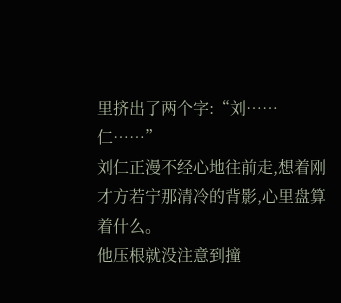里挤出了两个字:“刘……仁……”
刘仁正漫不经心地往前走,想着刚才方若宁那清冷的背影,心里盘算着什么。
他压根就没注意到撞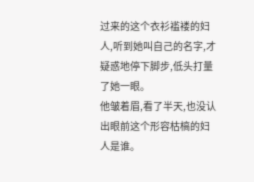过来的这个衣衫褴褛的妇人,听到她叫自己的名字,才疑惑地停下脚步,低头打量了她一眼。
他皱着眉,看了半天,也没认出眼前这个形容枯槁的妇人是谁。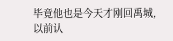毕竟他也是今天才刚回禹城,以前认